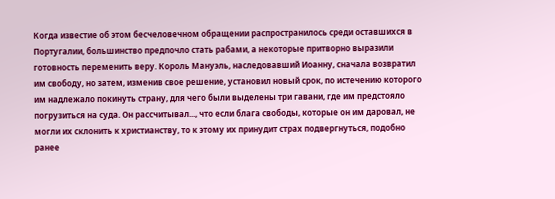Когда известие об этом бесчеловечном обращении распространилось среди оставшихся в Португалии, большинство предпочло стать рабами, а некоторые притворно выразили готовность переменить веру. Король Мануэль, наследовавший Иоанну, сначала возвратил им свободу, но затем, изменив свое решение, установил новый срок, по истечению которого им надлежало покинуть страну, для чего были выделены три гавани, где им предстояло погрузиться на суда. Он рассчитывал..., что если блага свободы, которые он им даровал, не могли их склонить к христианству, то к этому их принудит страх подвергнуться, подобно ранее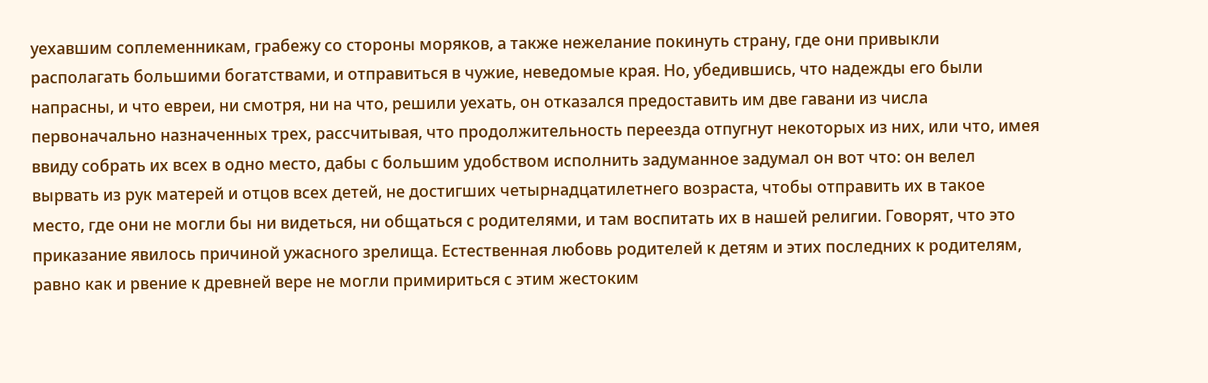уехавшим соплеменникам, грабежу со стороны моряков, а также нежелание покинуть страну, где они привыкли располагать большими богатствами, и отправиться в чужие, неведомые края. Но, убедившись, что надежды его были напрасны, и что евреи, ни смотря, ни на что, решили уехать, он отказался предоставить им две гавани из числа первоначально назначенных трех, рассчитывая, что продолжительность переезда отпугнут некоторых из них, или что, имея ввиду собрать их всех в одно место, дабы с большим удобством исполнить задуманное задумал он вот что: он велел вырвать из рук матерей и отцов всех детей, не достигших четырнадцатилетнего возраста, чтобы отправить их в такое место, где они не могли бы ни видеться, ни общаться с родителями, и там воспитать их в нашей религии. Говорят, что это приказание явилось причиной ужасного зрелища. Естественная любовь родителей к детям и этих последних к родителям, равно как и рвение к древней вере не могли примириться с этим жестоким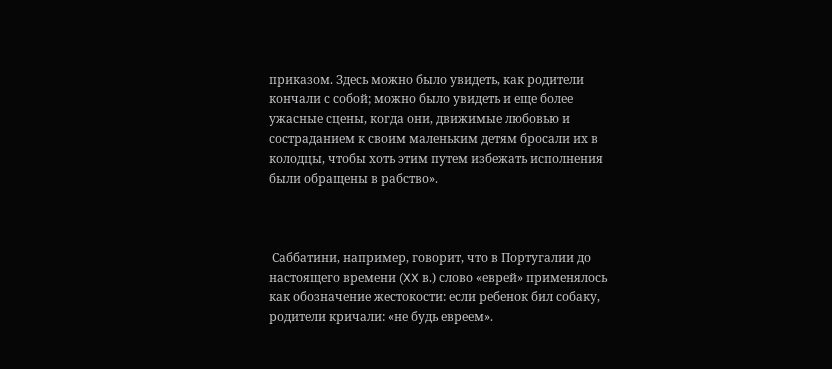приказом. Здесь можно было увидеть, как родители кончали с собой; можно было увидеть и еще более ужасные сцены, когда они, движимые любовью и состраданием к своим маленьким детям бросали их в колодцы, чтобы хоть этим путем избежать исполнения были обращены в рабство».



 Саббатини, например, говорит, что в Португалии до настоящего времени (XX в.) слово «еврей» применялось как обозначение жестокости: если ребенок бил собаку, родители кричали: «не будь евреем».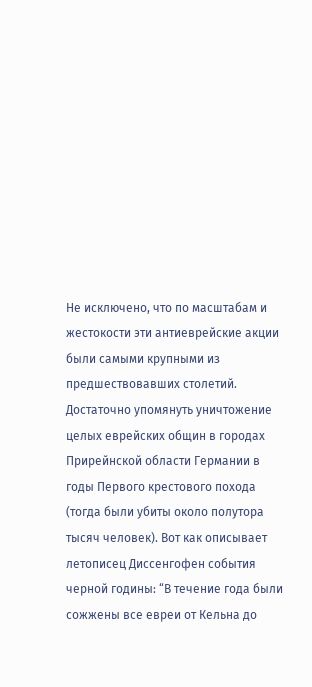Не исключено, что по масштабам и жестокости эти антиеврейские акции были самыми крупными из предшествовавших столетий. Достаточно упомянуть уничтожение целых еврейских общин в городах Прирейнской области Германии в годы Первого крестового похода (тогда были убиты около полутора тысяч человек). Вот как описывает летописец Диссенгофен события черной годины: “В течение года были сожжены все евреи от Кельна до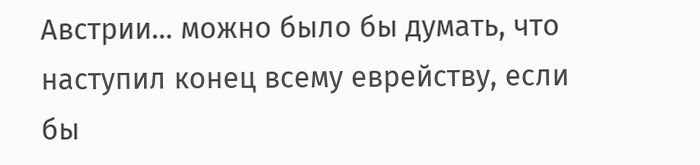Австрии... можно было бы думать, что наступил конец всему еврейству, если бы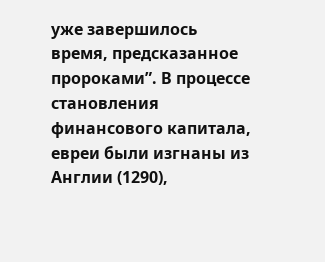уже завершилось время, предсказанное пророками”. В процессе становления финансового капитала, евреи были изгнаны из Англии (1290),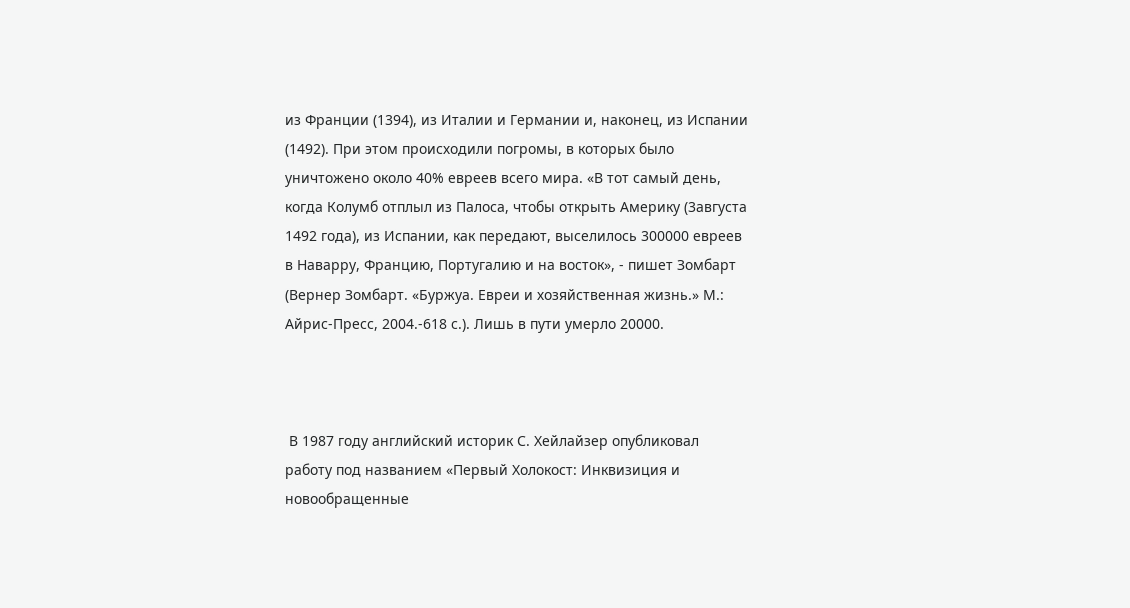из Франции (1394), из Италии и Германии и, наконец, из Испании (1492). При этом происходили погромы, в которых было уничтожено около 40% евреев всего мира. «В тот самый день, когда Колумб отплыл из Палоса, чтобы открыть Америку (3августа 1492 года), из Испании, как передают, выселилось 300000 евреев в Наварру, Францию, Португалию и на восток», - пишет Зомбарт (Вернер Зомбарт. «Буржуа. Евреи и хозяйственная жизнь.» М.: Айрис-Пресс, 2004.-618 с.). Лишь в пути умерло 20000.



 В 1987 году английский историк С. Хейлайзер опубликовал работу под названием «Первый Холокост: Инквизиция и новообращенные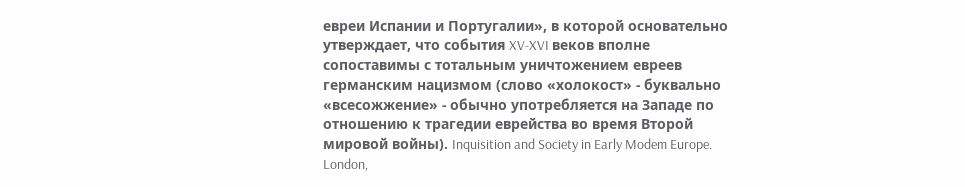евреи Испании и Португалии», в которой основательно утверждает, что события XV-XVI веков вполне сопоставимы с тотальным уничтожением евреев германским нацизмом (слово «холокост» - буквально «всесожжение» - обычно употребляется на Западе по отношению к трагедии еврейства во время Второй мировой войны). Inquisition and Society in Early Modem Europe. London,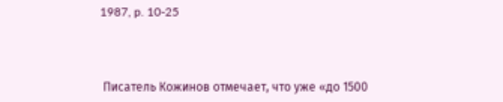1987, p. 10-25



 Писатель Кожинов отмечает, что уже «до 1500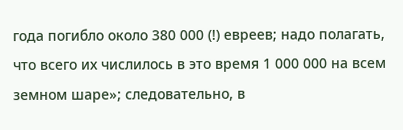года погибло около 380 000 (!) евреев; надо полагать, что всего их числилось в это время 1 000 000 на всем земном шаре»; следовательно, в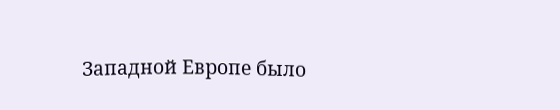Западной Европе было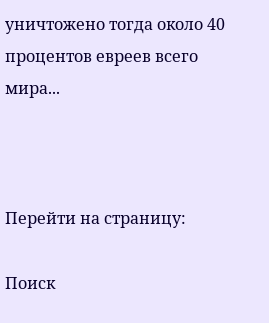уничтожено тогда около 40 процентов евреев всего мира...



Перейти на страницу:

Поиск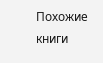Похожие книги